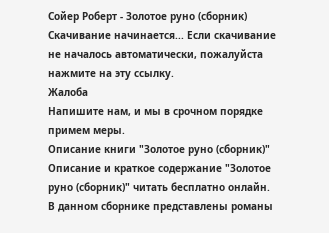Сойер Роберт - Золотое руно (сборник)
Скачивание начинается... Если скачивание не началось автоматически, пожалуйста нажмите на эту ссылку.
Жалоба
Напишите нам, и мы в срочном порядке примем меры.
Описание книги "Золотое руно (сборник)"
Описание и краткое содержание "Золотое руно (сборник)" читать бесплатно онлайн.
В данном сборнике представлены романы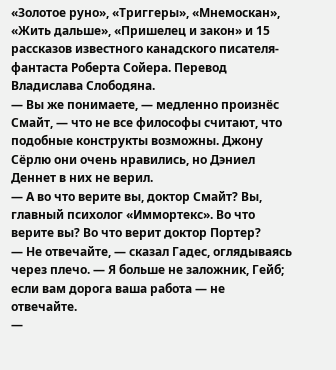«Золотое руно», «Триггеры», «Мнемоскан», «Жить дальше», «Пришелец и закон» и 15 рассказов известного канадского писателя-фантаста Роберта Сойера. Перевод Владислава Слободяна.
— Вы же понимаете, — медленно произнёс Смайт, — что не все философы считают, что подобные конструкты возможны. Джону Сёрлю они очень нравились, но Дэниел Деннет в них не верил.
— А во что верите вы, доктор Смайт? Вы, главный психолог «Иммортекс». Во что верите вы? Во что верит доктор Портер?
— Не отвечайте, — сказал Гадес, оглядываясь через плечо. — Я больше не заложник, Гейб; если вам дорога ваша работа — не отвечайте.
—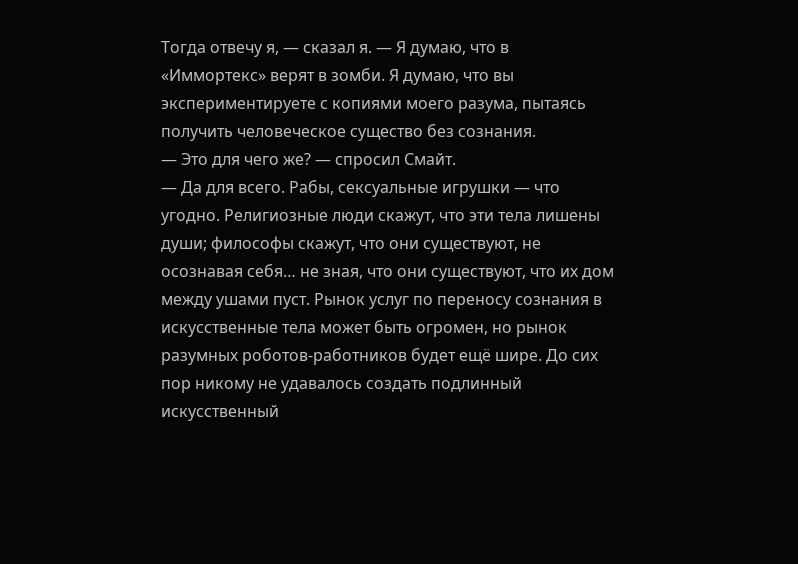Тогда отвечу я, — сказал я. — Я думаю, что в «Иммортекс» верят в зомби. Я думаю, что вы экспериментируете с копиями моего разума, пытаясь получить человеческое существо без сознания.
— Это для чего же? — спросил Смайт.
— Да для всего. Рабы, сексуальные игрушки — что угодно. Религиозные люди скажут, что эти тела лишены души; философы скажут, что они существуют, не осознавая себя… не зная, что они существуют, что их дом между ушами пуст. Рынок услуг по переносу сознания в искусственные тела может быть огромен, но рынок разумных роботов‑работников будет ещё шире. До сих пор никому не удавалось создать подлинный искусственный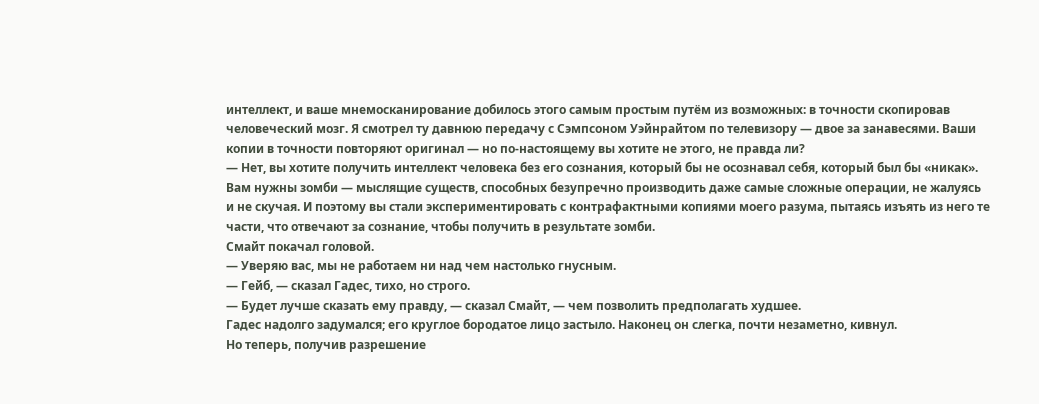интеллект, и ваше мнемосканирование добилось этого самым простым путём из возможных: в точности скопировав человеческий мозг. Я смотрел ту давнюю передачу с Сэмпсоном Уэйнрайтом по телевизору — двое за занавесями. Ваши копии в точности повторяют оригинал — но по‑настоящему вы хотите не этого, не правда ли?
— Нет, вы хотите получить интеллект человека без его сознания, который бы не осознавал себя, который был бы «никак». Вам нужны зомби — мыслящие существ, способных безупречно производить даже самые сложные операции, не жалуясь и не скучая. И поэтому вы стали экспериментировать с контрафактными копиями моего разума, пытаясь изъять из него те части, что отвечают за сознание, чтобы получить в результате зомби.
Смайт покачал головой.
— Уверяю вас, мы не работаем ни над чем настолько гнусным.
— Гейб, — сказал Гадес, тихо, но строго.
— Будет лучше сказать ему правду, — сказал Смайт, — чем позволить предполагать худшее.
Гадес надолго задумался; его круглое бородатое лицо застыло. Наконец он слегка, почти незаметно, кивнул.
Но теперь, получив разрешение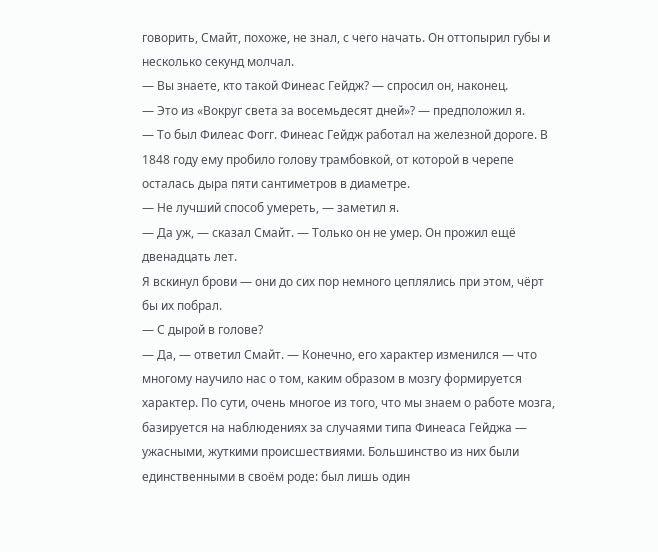говорить, Смайт, похоже, не знал, с чего начать. Он оттопырил губы и несколько секунд молчал.
— Вы знаете, кто такой Финеас Гейдж? — спросил он, наконец.
— Это из «Вокруг света за восемьдесят дней»? — предположил я.
— То был Филеас Фогг. Финеас Гейдж работал на железной дороге. В 1848 году ему пробило голову трамбовкой, от которой в черепе осталась дыра пяти сантиметров в диаметре.
— Не лучший способ умереть, — заметил я.
— Да уж, — сказал Смайт. — Только он не умер. Он прожил ещё двенадцать лет.
Я вскинул брови — они до сих пор немного цеплялись при этом, чёрт бы их побрал.
— С дырой в голове?
— Да, — ответил Смайт. — Конечно, его характер изменился — что многому научило нас о том, каким образом в мозгу формируется характер. По сути, очень многое из того, что мы знаем о работе мозга, базируется на наблюдениях за случаями типа Финеаса Гейджа — ужасными, жуткими происшествиями. Большинство из них были единственными в своём роде: был лишь один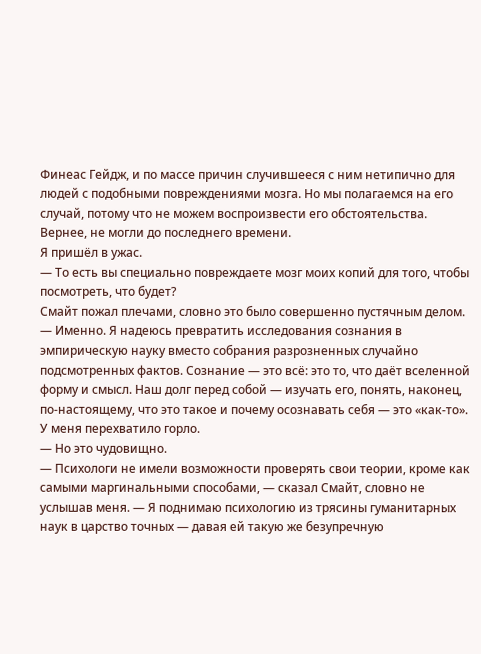Финеас Гейдж, и по массе причин случившееся с ним нетипично для людей с подобными повреждениями мозга. Но мы полагаемся на его случай, потому что не можем воспроизвести его обстоятельства. Вернее, не могли до последнего времени.
Я пришёл в ужас.
— То есть вы специально повреждаете мозг моих копий для того, чтобы посмотреть, что будет?
Смайт пожал плечами, словно это было совершенно пустячным делом.
— Именно. Я надеюсь превратить исследования сознания в эмпирическую науку вместо собрания разрозненных случайно подсмотренных фактов. Сознание — это всё: это то, что даёт вселенной форму и смысл. Наш долг перед собой — изучать его, понять, наконец, по‑настоящему, что это такое и почему осознавать себя — это «как‑то».
У меня перехватило горло.
— Но это чудовищно.
— Психологи не имели возможности проверять свои теории, кроме как самыми маргинальными способами, — сказал Смайт, словно не услышав меня. — Я поднимаю психологию из трясины гуманитарных наук в царство точных — давая ей такую же безупречную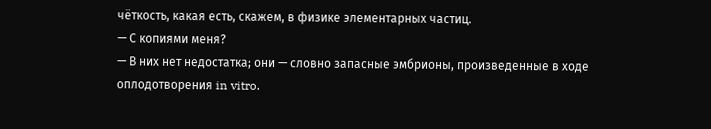чёткость, какая есть, скажем, в физике элементарных частиц.
— С копиями меня?
— В них нет недостатка; они — словно запасные эмбрионы, произведенные в ходе оплодотворения in vitro.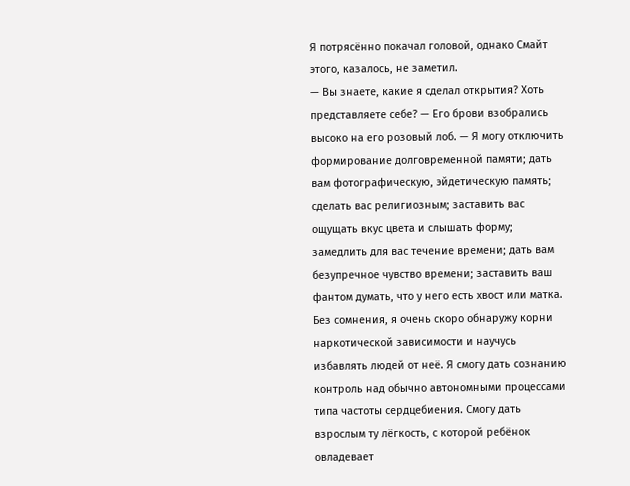Я потрясённо покачал головой, однако Смайт этого, казалось, не заметил.
— Вы знаете, какие я сделал открытия? Хоть представляете себе? — Его брови взобрались высоко на его розовый лоб. — Я могу отключить формирование долговременной памяти; дать вам фотографическую, эйдетическую память; сделать вас религиозным; заставить вас ощущать вкус цвета и слышать форму; замедлить для вас течение времени; дать вам безупречное чувство времени; заставить ваш фантом думать, что у него есть хвост или матка. Без сомнения, я очень скоро обнаружу корни наркотической зависимости и научусь избавлять людей от неё. Я смогу дать сознанию контроль над обычно автономными процессами типа частоты сердцебиения. Смогу дать взрослым ту лёгкость, с которой ребёнок овладевает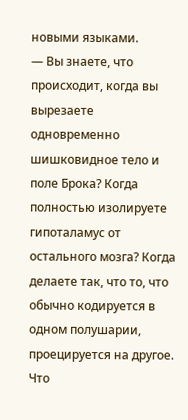новыми языками.
— Вы знаете, что происходит, когда вы вырезаете одновременно шишковидное тело и поле Брока? Когда полностью изолируете гипоталамус от остального мозга? Когда делаете так, что то, что обычно кодируется в одном полушарии, проецируется на другое. Что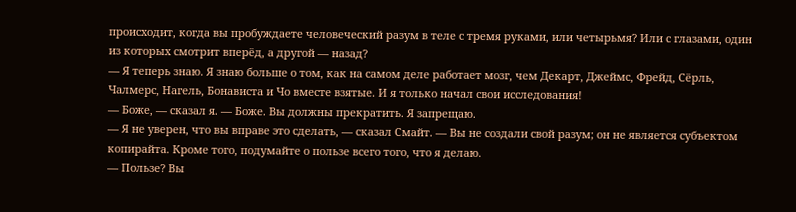происходит, когда вы пробуждаете человеческий разум в теле с тремя руками, или четырьмя? Или с глазами, один из которых смотрит вперёд, а другой — назад?
— Я теперь знаю. Я знаю больше о том, как на самом деле работает мозг, чем Декарт, Джеймс, Фрейд, Сёрль, Чалмерс, Нагель, Бонависта и Чо вместе взятые. И я только начал свои исследования!
— Боже, — сказал я. — Боже. Вы должны прекратить. Я запрещаю.
— Я не уверен, что вы вправе это сделать, — сказал Смайт. — Вы не создали свой разум; он не является субъектом копирайта. Кроме того, подумайте о пользе всего того, что я делаю.
— Пользе? Вы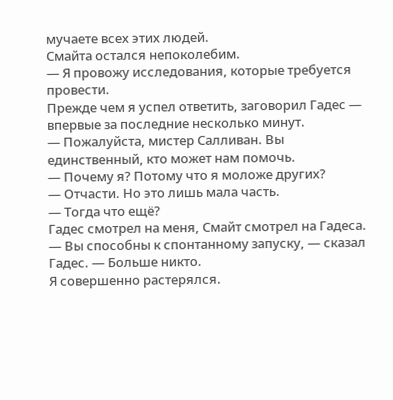мучаете всех этих людей.
Смайта остался непоколебим.
— Я провожу исследования, которые требуется провести.
Прежде чем я успел ответить, заговорил Гадес — впервые за последние несколько минут.
— Пожалуйста, мистер Салливан. Вы единственный, кто может нам помочь.
— Почему я? Потому что я моложе других?
— Отчасти. Но это лишь мала часть.
— Тогда что ещё?
Гадес смотрел на меня, Смайт смотрел на Гадеса.
— Вы способны к спонтанному запуску, — сказал Гадес. — Больше никто.
Я совершенно растерялся.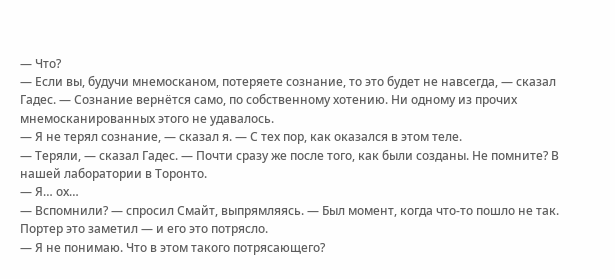— Что?
— Если вы, будучи мнемосканом, потеряете сознание, то это будет не навсегда, — сказал Гадес. — Сознание вернётся само, по собственному хотению. Ни одному из прочих мнемосканированных этого не удавалось.
— Я не терял сознание, — сказал я. — С тех пор, как оказался в этом теле.
— Теряли, — сказал Гадес. — Почти сразу же после того, как были созданы. Не помните? В нашей лаборатории в Торонто.
— Я… ох…
— Вспомнили? — спросил Смайт, выпрямляясь. — Был момент, когда что‑то пошло не так. Портер это заметил — и его это потрясло.
— Я не понимаю. Что в этом такого потрясающего?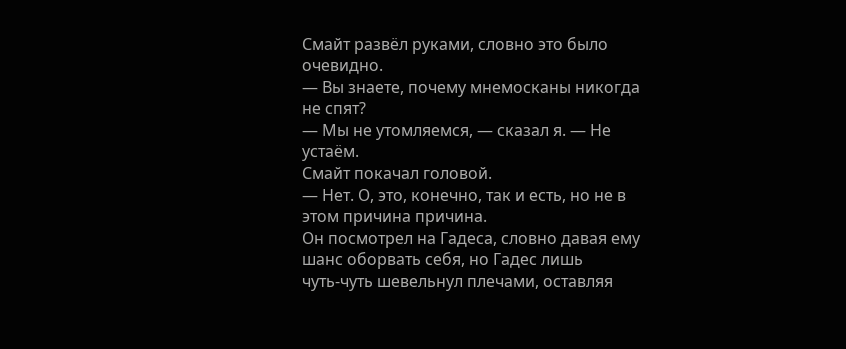Смайт развёл руками, словно это было очевидно.
— Вы знаете, почему мнемосканы никогда не спят?
— Мы не утомляемся, — сказал я. — Не устаём.
Смайт покачал головой.
— Нет. О, это, конечно, так и есть, но не в этом причина причина.
Он посмотрел на Гадеса, словно давая ему шанс оборвать себя, но Гадес лишь чуть‑чуть шевельнул плечами, оставляя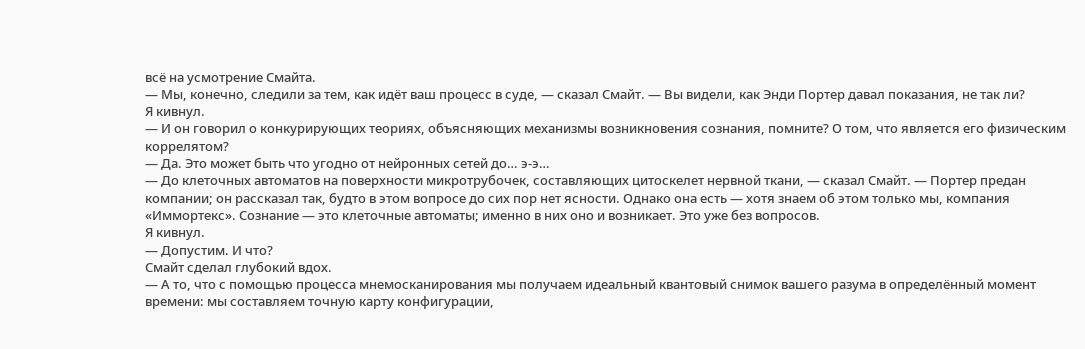всё на усмотрение Смайта.
— Мы, конечно, следили за тем, как идёт ваш процесс в суде, — сказал Смайт. — Вы видели, как Энди Портер давал показания, не так ли?
Я кивнул.
— И он говорил о конкурирующих теориях, объясняющих механизмы возникновения сознания, помните? О том, что является его физическим коррелятом?
— Да. Это может быть что угодно от нейронных сетей до… э‑э…
— До клеточных автоматов на поверхности микротрубочек, составляющих цитоскелет нервной ткани, — сказал Смайт. — Портер предан компании; он рассказал так, будто в этом вопросе до сих пор нет ясности. Однако она есть — хотя знаем об этом только мы, компания «Иммортекс». Сознание — это клеточные автоматы; именно в них оно и возникает. Это уже без вопросов.
Я кивнул.
— Допустим. И что?
Смайт сделал глубокий вдох.
— А то, что с помощью процесса мнемосканирования мы получаем идеальный квантовый снимок вашего разума в определённый момент времени: мы составляем точную карту конфигурации,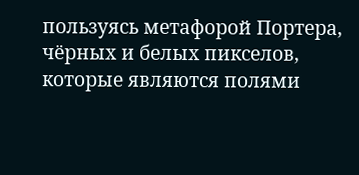пользуясь метафорой Портера, чёрных и белых пикселов, которые являются полями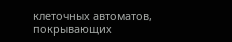клеточных автоматов, покрывающих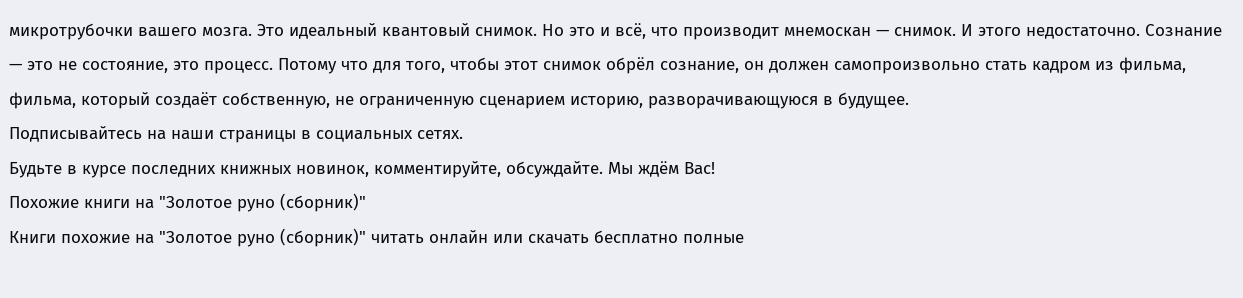микротрубочки вашего мозга. Это идеальный квантовый снимок. Но это и всё, что производит мнемоскан — снимок. И этого недостаточно. Сознание — это не состояние, это процесс. Потому что для того, чтобы этот снимок обрёл сознание, он должен самопроизвольно стать кадром из фильма, фильма, который создаёт собственную, не ограниченную сценарием историю, разворачивающуюся в будущее.
Подписывайтесь на наши страницы в социальных сетях.
Будьте в курсе последних книжных новинок, комментируйте, обсуждайте. Мы ждём Вас!
Похожие книги на "Золотое руно (сборник)"
Книги похожие на "Золотое руно (сборник)" читать онлайн или скачать бесплатно полные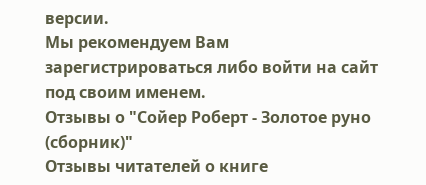версии.
Мы рекомендуем Вам зарегистрироваться либо войти на сайт под своим именем.
Отзывы о "Сойер Роберт - Золотое руно (сборник)"
Отзывы читателей о книге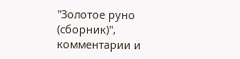"Золотое руно (сборник)", комментарии и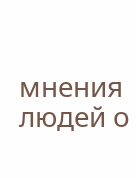мнения людей о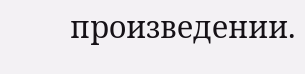произведении.